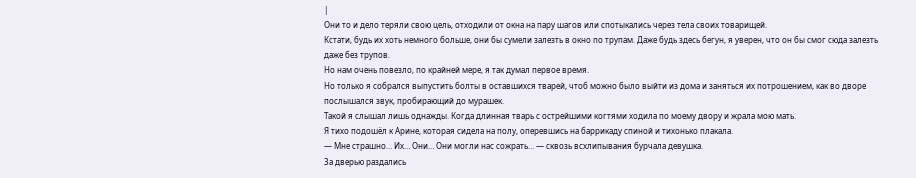|
Они то и дело теряли свою цель, отходили от окна на пару шагов или спотыкались через тела своих товарищей.
Кстати, будь их хоть немного больше, они бы сумели залезть в окно по трупам. Даже будь здесь бегун, я уверен, что он бы смог сюда залезть даже без трупов.
Но нам очень повезло, по крайней мере, я так думал первое время.
Но только я собрался выпустить болты в оставшихся тварей, чтоб можно было выйти из дома и заняться их потрошением, как во дворе послышался звук, пробирающий до мурашек.
Такой я слышал лишь однажды. Когда длинная тварь с острейшими когтями ходила по моему двору и жрала мою мать.
Я тихо подошёл к Арине, которая сидела на полу, оперевшись на баррикаду спиной и тихонько плакала.
— Мне страшно… Их… Они… Они могли нас сожрать… — сквозь всхлипывания бурчала девушка.
За дверью раздались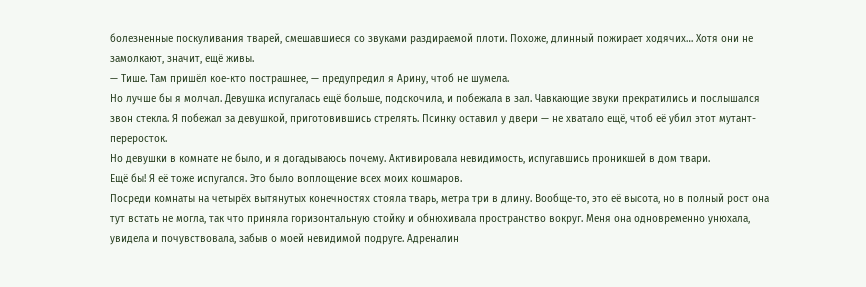болезненные поскуливания тварей, смешавшиеся со звуками раздираемой плоти. Похоже, длинный пожирает ходячих… Хотя они не замолкают, значит, ещё живы.
— Тише. Там пришёл кое-кто пострашнее, — предупредил я Арину, чтоб не шумела.
Но лучше бы я молчал. Девушка испугалась ещё больше, подскочила, и побежала в зал. Чавкающие звуки прекратились и послышался звон стекла. Я побежал за девушкой, приготовившись стрелять. Псинку оставил у двери — не хватало ещё, чтоб её убил этот мутант-переросток.
Но девушки в комнате не было, и я догадываюсь почему. Активировала невидимость, испугавшись проникшей в дом твари.
Ещё бы! Я её тоже испугался. Это было воплощение всех моих кошмаров.
Посреди комнаты на четырёх вытянутых конечностях стояла тварь, метра три в длину. Вообще-то, это её высота, но в полный рост она тут встать не могла, так что приняла горизонтальную стойку и обнюхивала пространство вокруг. Меня она одновременно унюхала, увидела и почувствовала, забыв о моей невидимой подруге. Адреналин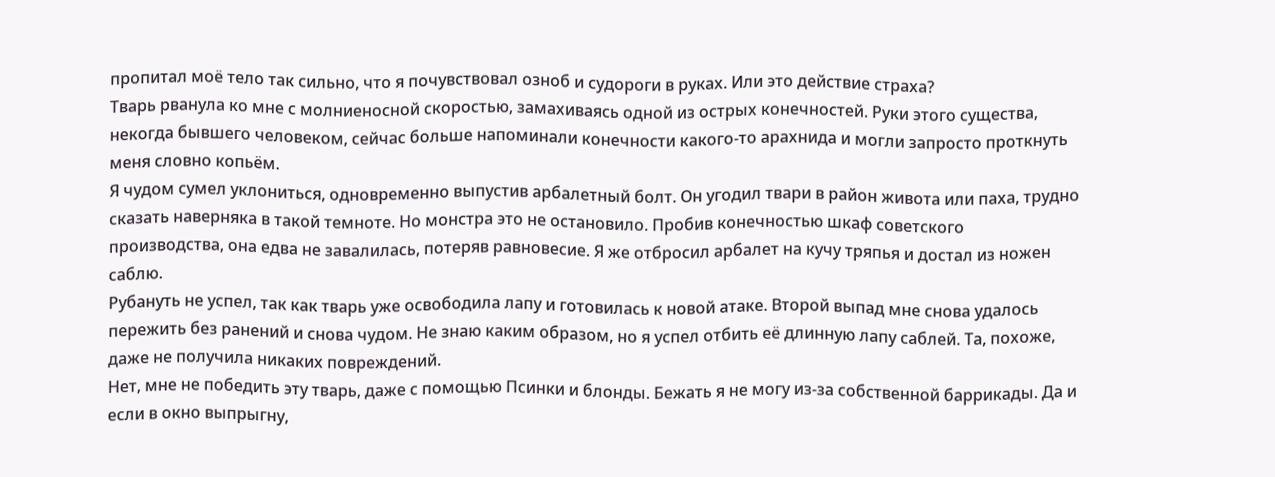пропитал моё тело так сильно, что я почувствовал озноб и судороги в руках. Или это действие страха?
Тварь рванула ко мне с молниеносной скоростью, замахиваясь одной из острых конечностей. Руки этого существа, некогда бывшего человеком, сейчас больше напоминали конечности какого-то арахнида и могли запросто проткнуть меня словно копьём.
Я чудом сумел уклониться, одновременно выпустив арбалетный болт. Он угодил твари в район живота или паха, трудно сказать наверняка в такой темноте. Но монстра это не остановило. Пробив конечностью шкаф советского производства, она едва не завалилась, потеряв равновесие. Я же отбросил арбалет на кучу тряпья и достал из ножен саблю.
Рубануть не успел, так как тварь уже освободила лапу и готовилась к новой атаке. Второй выпад мне снова удалось пережить без ранений и снова чудом. Не знаю каким образом, но я успел отбить её длинную лапу саблей. Та, похоже, даже не получила никаких повреждений.
Нет, мне не победить эту тварь, даже с помощью Псинки и блонды. Бежать я не могу из-за собственной баррикады. Да и если в окно выпрыгну,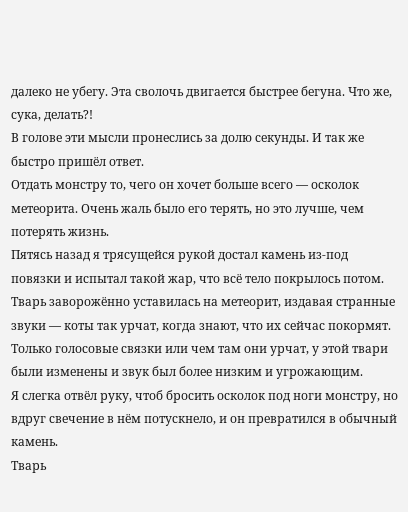далеко не убегу. Эта сволочь двигается быстрее бегуна. Что же, сука, делать?!
В голове эти мысли пронеслись за долю секунды. И так же быстро пришёл ответ.
Отдать монстру то, чего он хочет больше всего — осколок метеорита. Очень жаль было его терять, но это лучше, чем потерять жизнь.
Пятясь назад я трясущейся рукой достал камень из-под повязки и испытал такой жар, что всё тело покрылось потом.
Тварь заворожённо уставилась на метеорит, издавая странные звуки — коты так урчат, когда знают, что их сейчас покормят. Только голосовые связки или чем там они урчат, у этой твари были изменены и звук был более низким и угрожающим.
Я слегка отвёл руку, чтоб бросить осколок под ноги монстру, но вдруг свечение в нём потускнело, и он превратился в обычный камень.
Тварь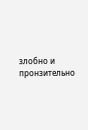злобно и пронзительно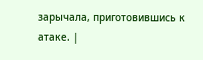зарычала, приготовившись к атаке. |